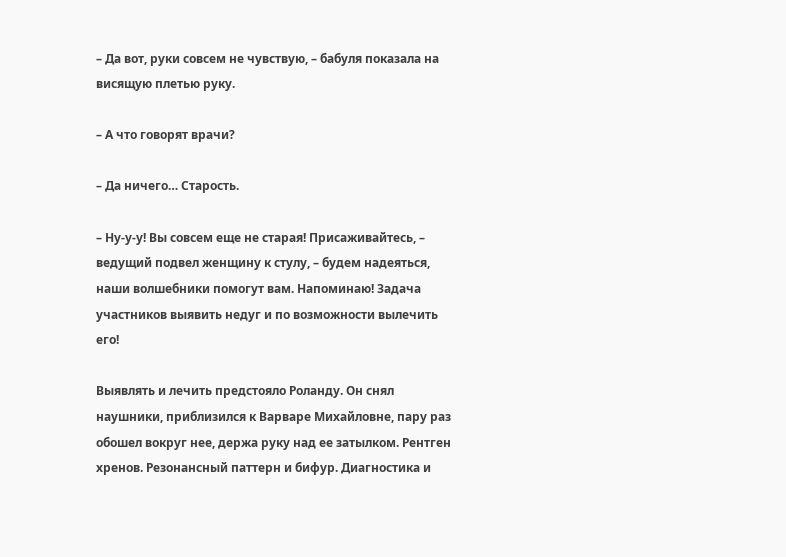– Да вот, руки совсем не чувствую, – бабуля показала на висящую плетью руку.

– А что говорят врачи?

– Да ничего… Старость.

– Ну-у-у! Вы совсем еще не старая! Присаживайтесь, – ведущий подвел женщину к стулу, – будем надеяться, наши волшебники помогут вам. Напоминаю! Задача участников выявить недуг и по возможности вылечить его!

Выявлять и лечить предстояло Роланду. Он снял наушники, приблизился к Варваре Михайловне, пару раз обошел вокруг нее, держа руку над ее затылком. Рентген хренов. Резонансный паттерн и бифур. Диагностика и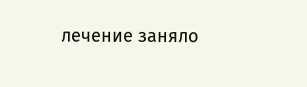лечение заняло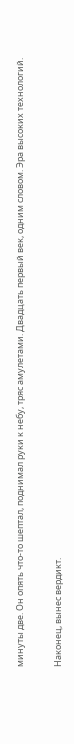минуты две. Он опять что-то шептал, поднимал руки к небу, тряс амулетами. Двадцать первый век, одним словом. Эра высоких технологий.

Наконец, вынес вердикт.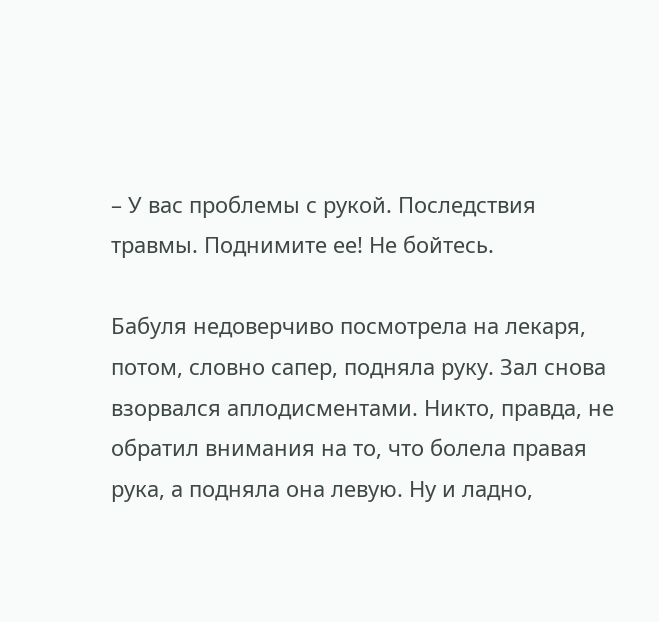– У вас проблемы с рукой. Последствия травмы. Поднимите ее! Не бойтесь.

Бабуля недоверчиво посмотрела на лекаря, потом, словно сапер, подняла руку. Зал снова взорвался аплодисментами. Никто, правда, не обратил внимания на то, что болела правая рука, а подняла она левую. Ну и ладно,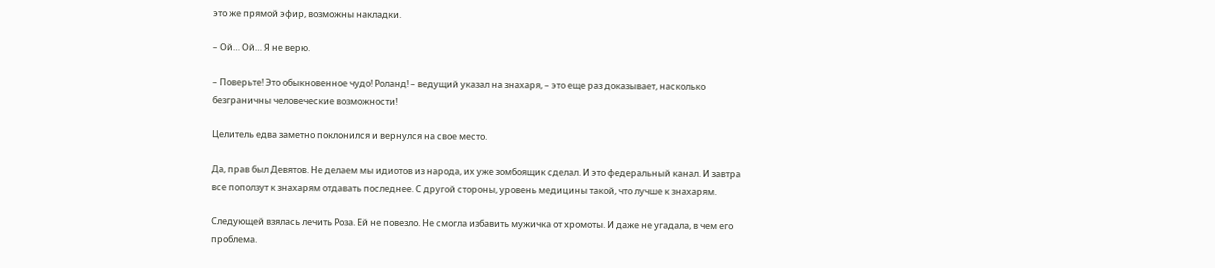это же прямой эфир, возможны накладки.

– Ой… Ой… Я не верю.

– Поверьте! Это обыкновенное чудо! Роланд! – ведущий указал на знахаря, – это еще раз доказывает, насколько безграничны человеческие возможности!

Целитель едва заметно поклонился и вернулся на свое место.

Да, прав был Девятов. Не делаем мы идиотов из народа, их уже зомбоящик сделал. И это федеральный канал. И завтра все поползут к знахарям отдавать последнее. С другой стороны, уровень медицины такой, что лучше к знахарям.

Следующей взялась лечить Роза. Ей не повезло. Не смогла избавить мужичка от хромоты. И даже не угадала, в чем его проблема.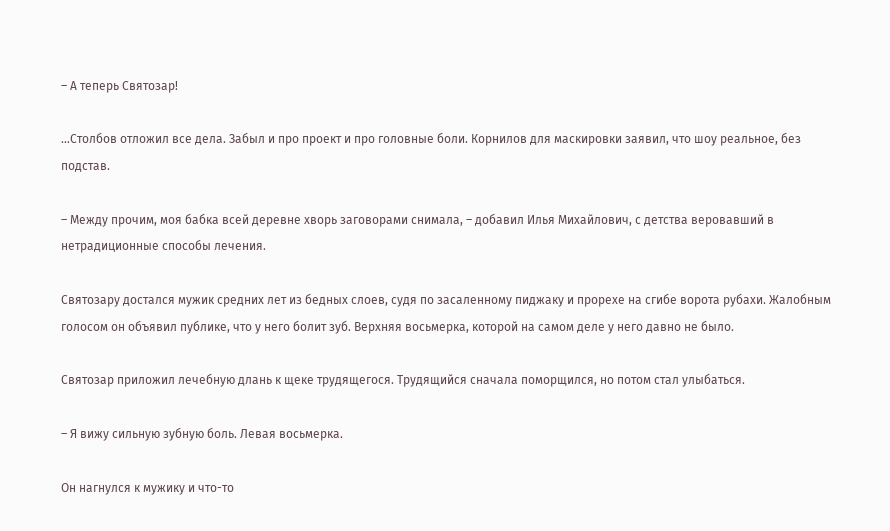– А теперь Святозар!

…Столбов отложил все дела. Забыл и про проект и про головные боли. Корнилов для маскировки заявил, что шоу реальное, без подстав.

– Между прочим, моя бабка всей деревне хворь заговорами снимала, – добавил Илья Михайлович, с детства веровавший в нетрадиционные способы лечения.

Святозару достался мужик средних лет из бедных слоев, судя по засаленному пиджаку и прорехе на сгибе ворота рубахи. Жалобным голосом он объявил публике, что у него болит зуб. Верхняя восьмерка, которой на самом деле у него давно не было.

Святозар приложил лечебную длань к щеке трудящегося. Трудящийся сначала поморщился, но потом стал улыбаться.

– Я вижу сильную зубную боль. Левая восьмерка.

Он нагнулся к мужику и что-то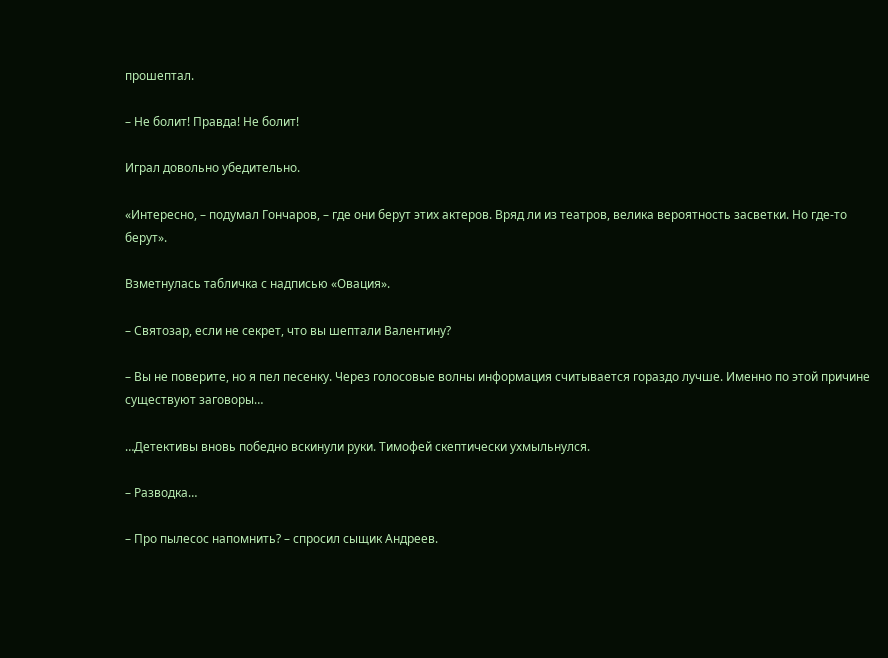прошептал.

– Не болит! Правда! Не болит!

Играл довольно убедительно.

«Интересно, – подумал Гончаров, – где они берут этих актеров. Вряд ли из театров, велика вероятность засветки. Но где-то берут».

Взметнулась табличка с надписью «Овация».

– Святозар, если не секрет, что вы шептали Валентину?

– Вы не поверите, но я пел песенку. Через голосовые волны информация считывается гораздо лучше. Именно по этой причине существуют заговоры…

…Детективы вновь победно вскинули руки. Тимофей скептически ухмыльнулся.

– Разводка…

– Про пылесос напомнить? – спросил сыщик Андреев.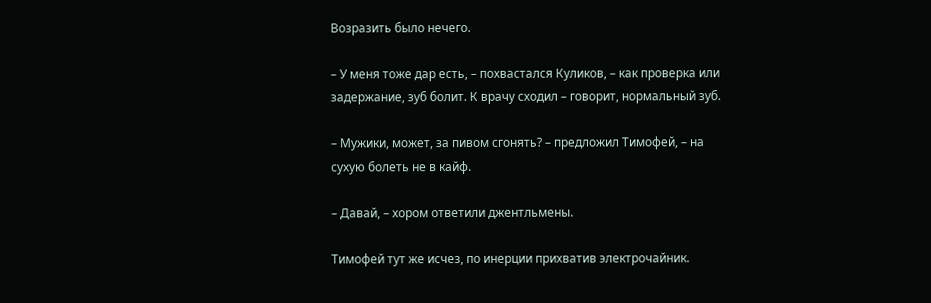Возразить было нечего.

– У меня тоже дар есть, – похвастался Куликов, – как проверка или задержание, зуб болит. К врачу сходил – говорит, нормальный зуб.

– Мужики, может, за пивом сгонять? – предложил Тимофей, – на сухую болеть не в кайф.

– Давай, – хором ответили джентльмены.

Тимофей тут же исчез, по инерции прихватив электрочайник.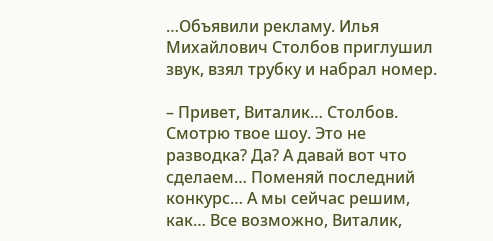…Объявили рекламу. Илья Михайлович Столбов приглушил звук, взял трубку и набрал номер.

– Привет, Виталик… Столбов. Смотрю твое шоу. Это не разводка? Да? А давай вот что сделаем… Поменяй последний конкурс… А мы сейчас решим, как… Все возможно, Виталик,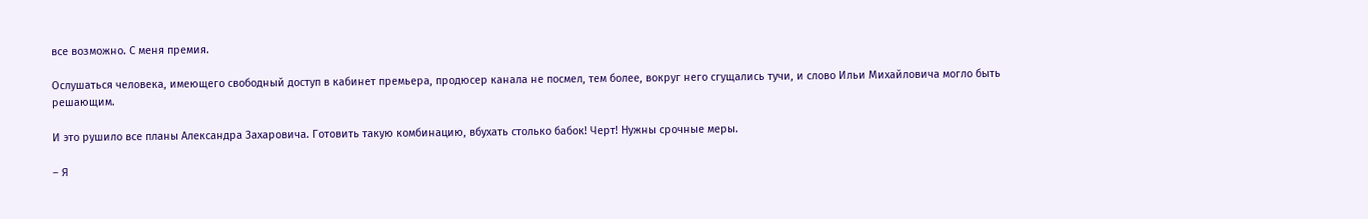все возможно. С меня премия.

Ослушаться человека, имеющего свободный доступ в кабинет премьера, продюсер канала не посмел, тем более, вокруг него сгущались тучи, и слово Ильи Михайловича могло быть решающим.

И это рушило все планы Александра Захаровича. Готовить такую комбинацию, вбухать столько бабок! Черт! Нужны срочные меры.

– Я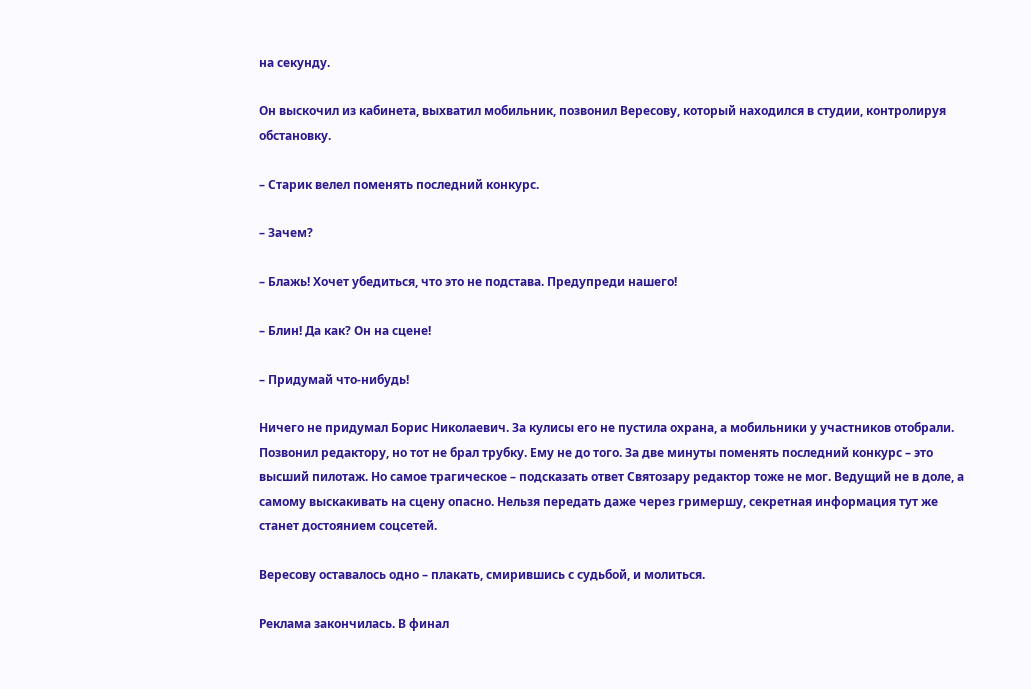на секунду.

Он выскочил из кабинета, выхватил мобильник, позвонил Вересову, который находился в студии, контролируя обстановку.

– Старик велел поменять последний конкурс.

– Зачем?

– Блажь! Хочет убедиться, что это не подстава. Предупреди нашего!

– Блин! Да как? Он на сцене!

– Придумай что-нибудь!

Ничего не придумал Борис Николаевич. За кулисы его не пустила охрана, а мобильники у участников отобрали. Позвонил редактору, но тот не брал трубку. Ему не до того. За две минуты поменять последний конкурс – это высший пилотаж. Но самое трагическое – подсказать ответ Святозару редактор тоже не мог. Ведущий не в доле, а самому выскакивать на сцену опасно. Нельзя передать даже через гримершу, секретная информация тут же станет достоянием соцсетей.

Вересову оставалось одно – плакать, смирившись с судьбой, и молиться.

Реклама закончилась. В финал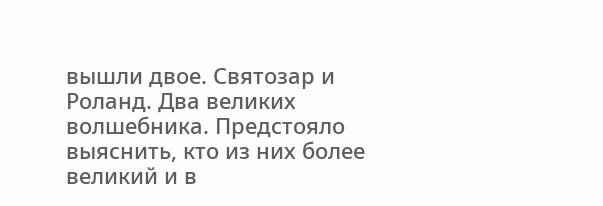вышли двое. Святозар и Роланд. Два великих волшебника. Предстояло выяснить, кто из них более великий и в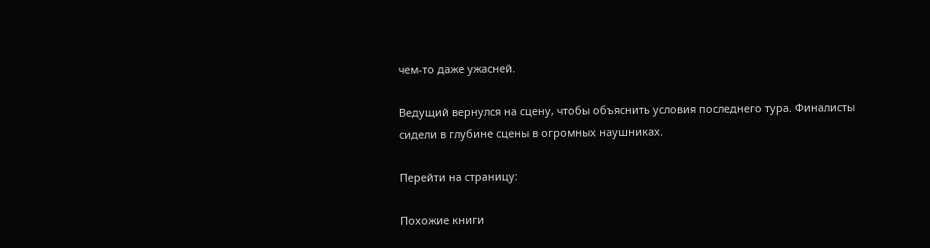чем-то даже ужасней.

Ведущий вернулся на сцену, чтобы объяснить условия последнего тура. Финалисты сидели в глубине сцены в огромных наушниках.

Перейти на страницу:

Похожие книги